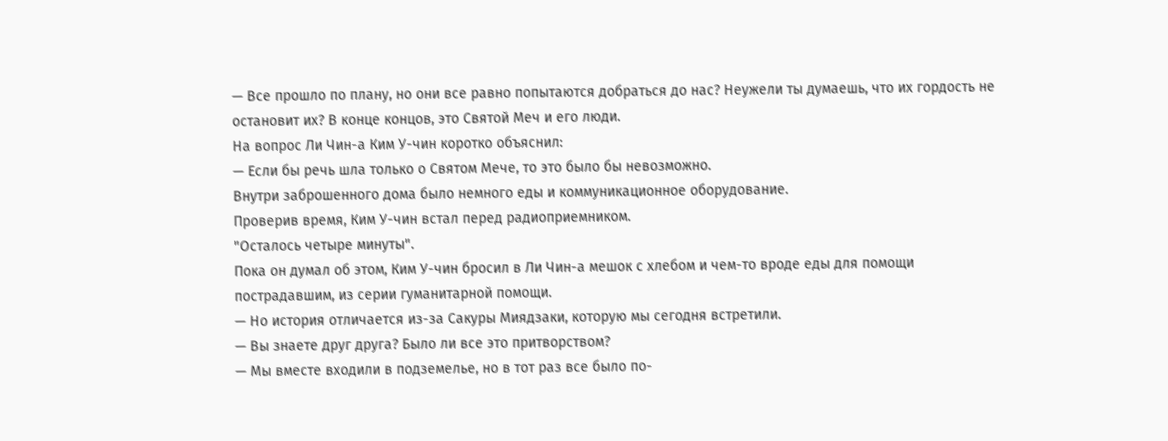— Все прошло по плану, но они все равно попытаются добраться до нас? Неужели ты думаешь, что их гордость не остановит их? В конце концов, это Святой Меч и его люди.
На вопрос Ли Чин-а Ким У-чин коротко объяснил:
— Если бы речь шла только о Святом Мече, то это было бы невозможно.
Внутри заброшенного дома было немного еды и коммуникационное оборудование.
Проверив время, Ким У-чин встал перед радиоприемником.
"Осталось четыре минуты".
Пока он думал об этом, Ким У-чин бросил в Ли Чин-а мешок с хлебом и чем-то вроде еды для помощи пострадавшим, из серии гуманитарной помощи.
— Но история отличается из-за Сакуры Миядзаки, которую мы сегодня встретили.
— Вы знаете друг друга? Было ли все это притворством?
— Мы вместе входили в подземелье, но в тот раз все было по-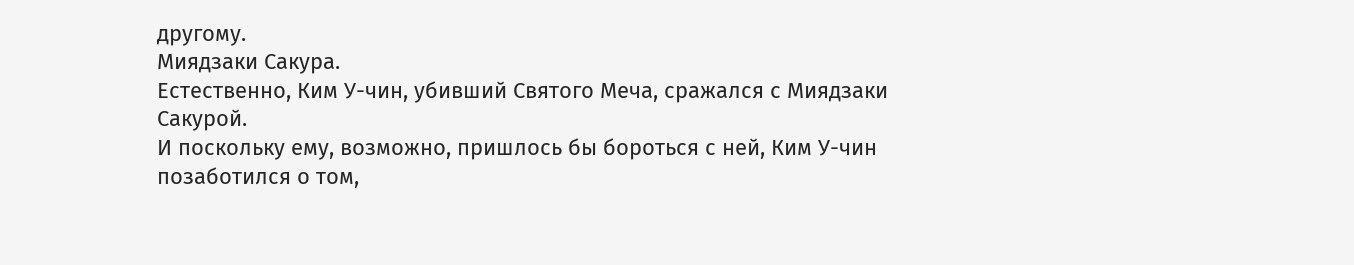другому.
Миядзаки Сакура.
Естественно, Ким У-чин, убивший Святого Меча, сражался с Миядзаки Сакурой.
И поскольку ему, возможно, пришлось бы бороться с ней, Ким У-чин позаботился о том,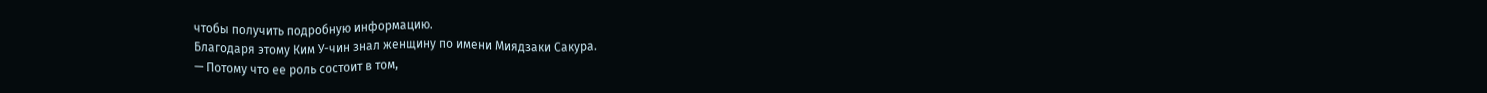чтобы получить подробную информацию.
Благодаря этому Ким У-чин знал женщину по имени Миядзаки Сакура.
— Потому что ее роль состоит в том,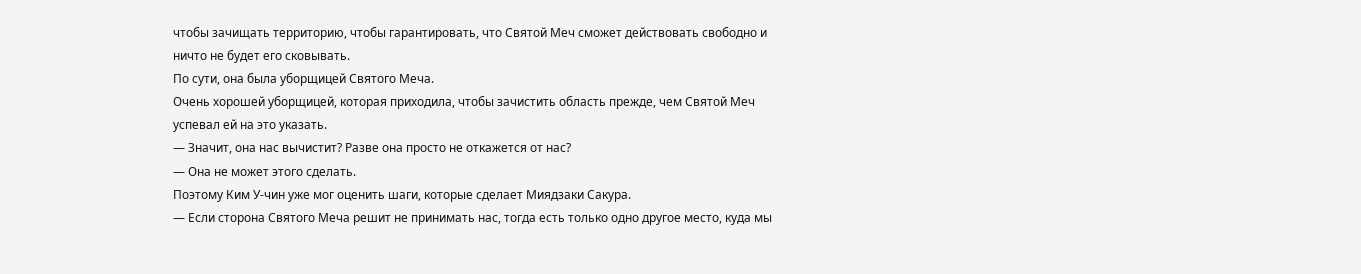чтобы зачищать территорию, чтобы гарантировать, что Святой Меч сможет действовать свободно и ничто не будет его сковывать.
По сути, она была уборщицей Святого Меча.
Очень хорошей уборщицей, которая приходила, чтобы зачистить область прежде, чем Святой Меч успевал ей на это указать.
— Значит, она нас вычистит? Разве она просто не откажется от нас?
— Она не может этого сделать.
Поэтому Ким У-чин уже мог оценить шаги, которые сделает Миядзаки Сакура.
— Если сторона Святого Меча решит не принимать нас, тогда есть только одно другое место, куда мы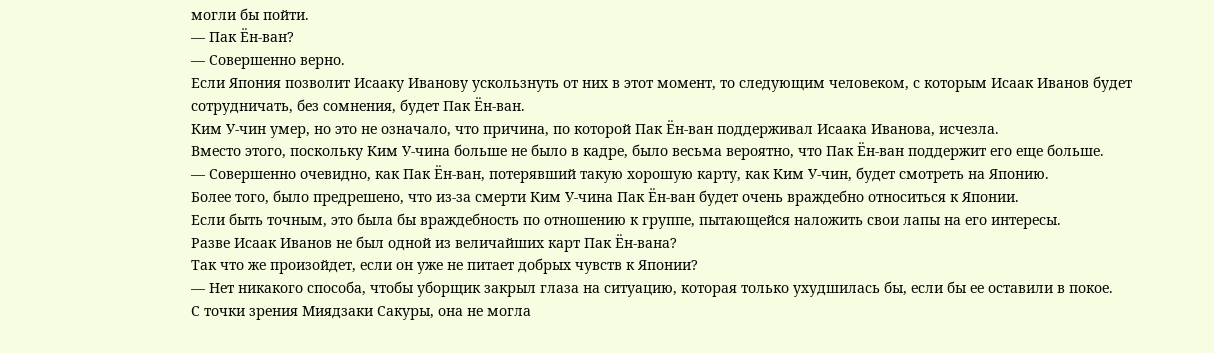могли бы пойти.
— Пак Ён-ван?
— Совершенно верно.
Если Япония позволит Исааку Иванову ускользнуть от них в этот момент, то следующим человеком, с которым Исаак Иванов будет сотрудничать, без сомнения, будет Пак Ён-ван.
Ким У-чин умер, но это не означало, что причина, по которой Пак Ён-ван поддерживал Исаака Иванова, исчезла.
Вместо этого, поскольку Ким У-чина больше не было в кадре, было весьма вероятно, что Пак Ён-ван поддержит его еще больше.
— Совершенно очевидно, как Пак Ён-ван, потерявший такую хорошую карту, как Ким У-чин, будет смотреть на Японию.
Более того, было предрешено, что из-за смерти Ким У-чина Пак Ён-ван будет очень враждебно относиться к Японии.
Если быть точным, это была бы враждебность по отношению к группе, пытающейся наложить свои лапы на его интересы.
Разве Исаак Иванов не был одной из величайших карт Пак Ён-вана?
Так что же произойдет, если он уже не питает добрых чувств к Японии?
— Нет никакого способа, чтобы уборщик закрыл глаза на ситуацию, которая только ухудшилась бы, если бы ее оставили в покое.
С точки зрения Миядзаки Сакуры, она не могла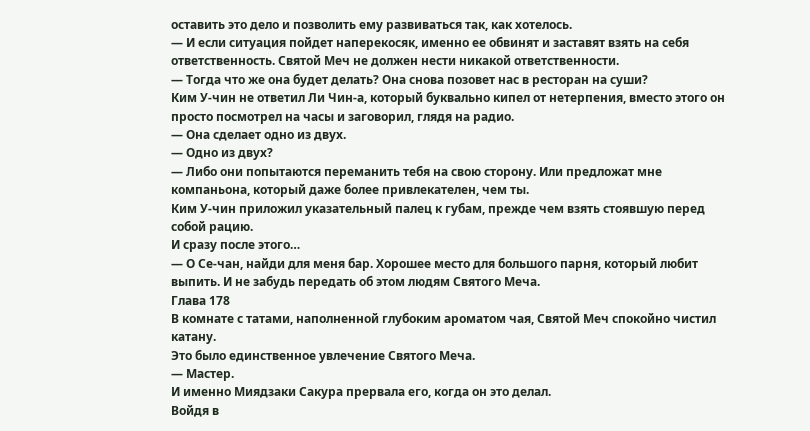оставить это дело и позволить ему развиваться так, как хотелось.
— И если ситуация пойдет наперекосяк, именно ее обвинят и заставят взять на себя ответственность. Святой Меч не должен нести никакой ответственности.
— Тогда что же она будет делать? Она снова позовет нас в ресторан на суши?
Ким У-чин не ответил Ли Чин-а, который буквально кипел от нетерпения, вместо этого он просто посмотрел на часы и заговорил, глядя на радио.
— Она сделает одно из двух.
— Одно из двух?
— Либо они попытаются переманить тебя на свою сторону. Или предложат мне компаньона, который даже более привлекателен, чем ты.
Ким У-чин приложил указательный палец к губам, прежде чем взять стоявшую перед собой рацию.
И сразу после этого…
— О Се-чан, найди для меня бар. Хорошее место для большого парня, который любит выпить. И не забудь передать об этом людям Святого Меча.
Глава 178
В комнате с татами, наполненной глубоким ароматом чая, Святой Меч спокойно чистил катану.
Это было единственное увлечение Святого Меча.
— Мастер.
И именно Миядзаки Сакура прервала его, когда он это делал.
Войдя в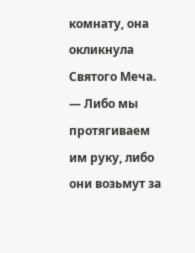комнату, она окликнула Святого Меча.
— Либо мы протягиваем им руку, либо они возьмут за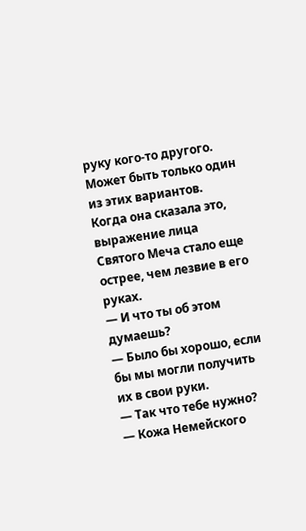руку кого-то другого. Может быть только один из этих вариантов.
Когда она сказала это, выражение лица Святого Меча стало еще острее, чем лезвие в его руках.
— И что ты об этом думаешь?
— Было бы хорошо, если бы мы могли получить их в свои руки.
— Так что тебе нужно?
— Кожа Немейского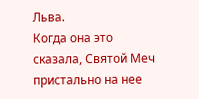Льва.
Когда она это сказала, Святой Меч пристально на нее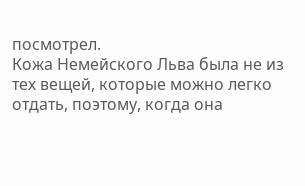посмотрел.
Кожа Немейского Льва была не из тех вещей, которые можно легко отдать, поэтому, когда она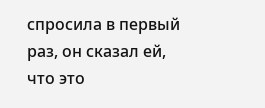спросила в первый раз, он сказал ей, что это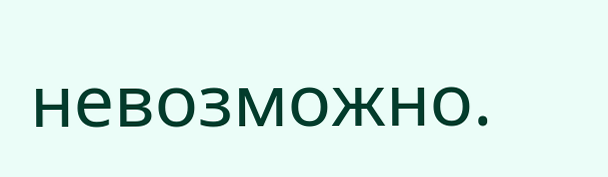невозможно.